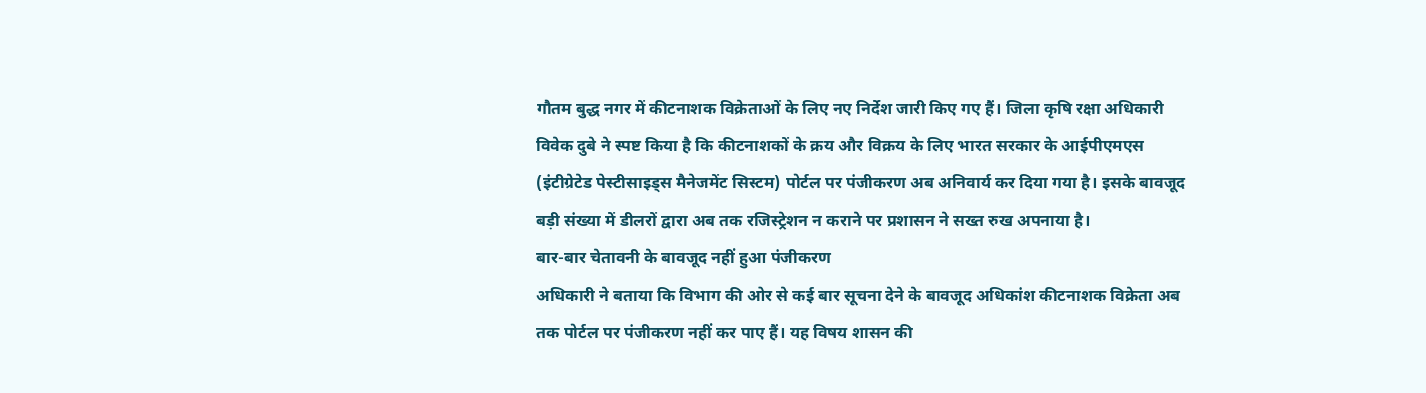गौतम बुद्ध नगर में कीटनाशक विक्रेताओं के लिए नए निर्देश जारी किए गए हैं। जिला कृषि रक्षा अधिकारी विवेक दुबे ने स्पष्ट किया है कि कीटनाशकों के क्रय और विक्रय के लिए भारत सरकार के आईपीएमएस (इंटीग्रेटेड पेस्टीसाइड्स मैनेजमेंट सिस्टम) पोर्टल पर पंजीकरण अब अनिवार्य कर दिया गया है। इसके बावजूद बड़ी संख्या में डीलरों द्वारा अब तक रजिस्ट्रेशन न कराने पर प्रशासन ने सख्त रुख अपनाया है।
बार-बार चेतावनी के बावजूद नहीं हुआ पंजीकरण
अधिकारी ने बताया कि विभाग की ओर से कई बार सूचना देने के बावजूद अधिकांश कीटनाशक विक्रेता अब तक पोर्टल पर पंजीकरण नहीं कर पाए हैं। यह विषय शासन की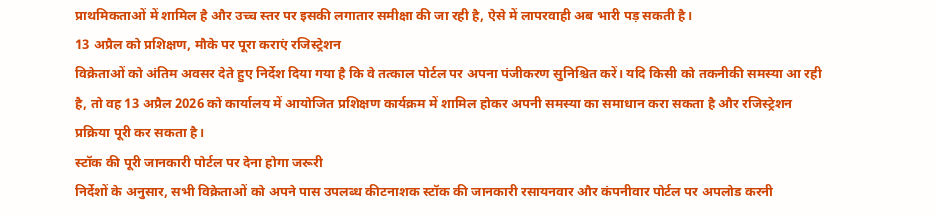प्राथमिकताओं में शामिल है और उच्च स्तर पर इसकी लगातार समीक्षा की जा रही है, ऐसे में लापरवाही अब भारी पड़ सकती है।
13 अप्रैल को प्रशिक्षण, मौके पर पूरा कराएं रजिस्ट्रेशन
विक्रेताओं को अंतिम अवसर देते हुए निर्देश दिया गया है कि वे तत्काल पोर्टल पर अपना पंजीकरण सुनिश्चित करें। यदि किसी को तकनीकी समस्या आ रही है, तो वह 13 अप्रैल 2026 को कार्यालय में आयोजित प्रशिक्षण कार्यक्रम में शामिल होकर अपनी समस्या का समाधान करा सकता है और रजिस्ट्रेशन प्रक्रिया पूरी कर सकता है।
स्टॉक की पूरी जानकारी पोर्टल पर देना होगा जरूरी
निर्देशों के अनुसार, सभी विक्रेताओं को अपने पास उपलब्ध कीटनाशक स्टॉक की जानकारी रसायनवार और कंपनीवार पोर्टल पर अपलोड करनी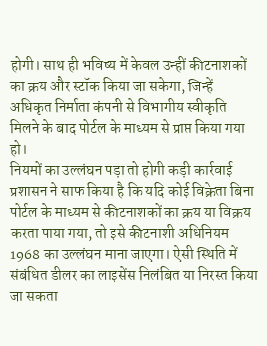होगी। साथ ही भविष्य में केवल उन्हीं कीटनाशकों का क्रय और स्टॉक किया जा सकेगा, जिन्हें अधिकृत निर्माता कंपनी से विभागीय स्वीकृति मिलने के बाद पोर्टल के माध्यम से प्राप्त किया गया हो।
नियमों का उल्लंघन पड़ा तो होगी कड़ी कार्रवाई
प्रशासन ने साफ किया है कि यदि कोई विक्रेता बिना पोर्टल के माध्यम से कीटनाशकों का क्रय या विक्रय करता पाया गया, तो इसे कीटनाशी अधिनियम 1968 का उल्लंघन माना जाएगा। ऐसी स्थिति में संबंधित डीलर का लाइसेंस निलंबित या निरस्त किया जा सकता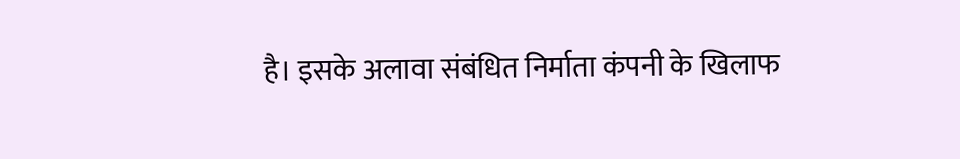है। इसके अलावा संबंधित निर्माता कंपनी के खिलाफ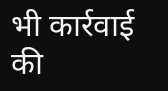भी कार्रवाई की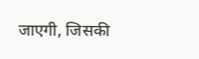जाएगी, जिसकी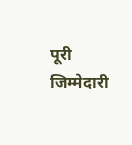पूरी जिम्मेदारी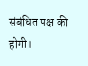संबंधित पक्ष की होगी।